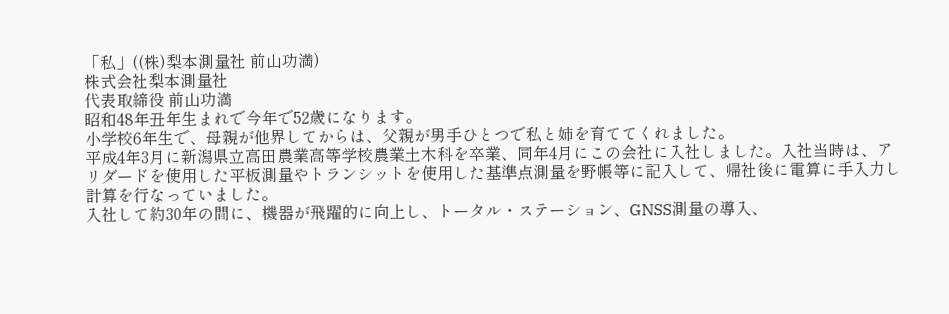「私」((株)梨本測量社 前山功満)
株式会社梨本測量社
代表取締役 前山功満
昭和48年丑年生まれで今年で52歳になります。
小学校6年生で、母親が他界してからは、父親が男手ひとつで私と姉を育ててくれました。
平成4年3月に新潟県立高田農業高等学校農業土木科を卒業、同年4月にこの会社に入社しました。入社当時は、アリダードを使用した平板測量やトランシットを使用した基準点測量を野帳等に記入して、帰社後に電算に手入力し計算を行なっていました。
入社して約30年の間に、機器が飛躍的に向上し、トータル・ステーション、GNSS測量の導入、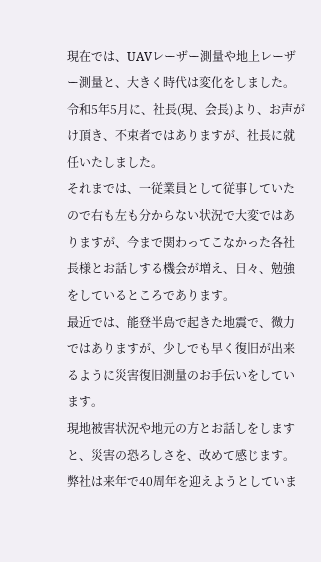現在では、UAVレーザー測量や地上レーザー測量と、大きく時代は変化をしました。
令和5年5月に、社長(現、会長)より、お声がけ頂き、不束者ではありますが、社長に就任いたしました。
それまでは、一従業員として従事していたので右も左も分からない状況で大変ではありますが、今まで関わってこなかった各社長様とお話しする機会が増え、日々、勉強をしているところであります。
最近では、能登半島で起きた地震で、微力ではありますが、少しでも早く復旧が出来るように災害復旧測量のお手伝いをしています。
現地被害状況や地元の方とお話しをしますと、災害の恐ろしさを、改めて感じます。
弊社は来年で40周年を迎えようとしていま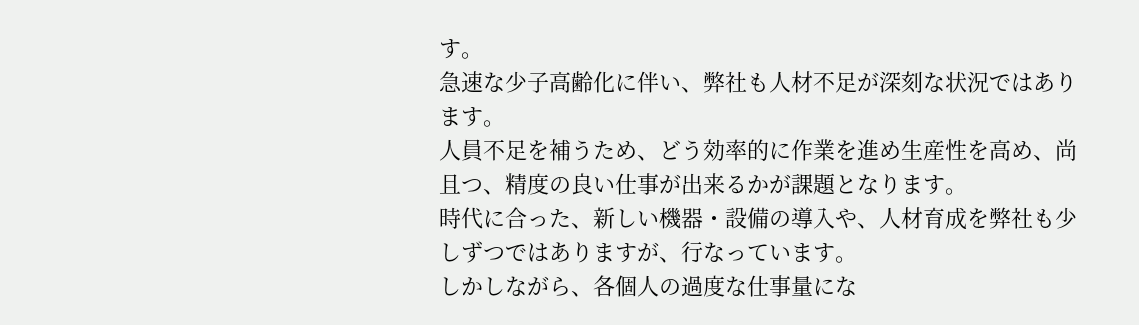す。
急速な少子高齢化に伴い、弊社も人材不足が深刻な状況ではあります。
人員不足を補うため、どう効率的に作業を進め生産性を高め、尚且つ、精度の良い仕事が出来るかが課題となります。
時代に合った、新しい機器・設備の導入や、人材育成を弊社も少しずつではありますが、行なっています。
しかしながら、各個人の過度な仕事量にな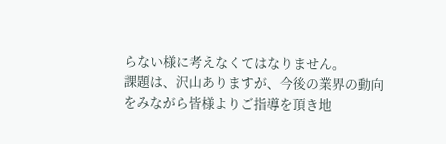らない様に考えなくてはなりません。
課題は、沢山ありますが、今後の業界の動向をみながら皆様よりご指導を頂き地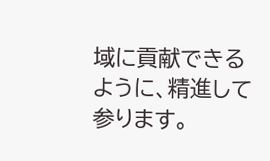域に貢献できるように、精進して参ります。